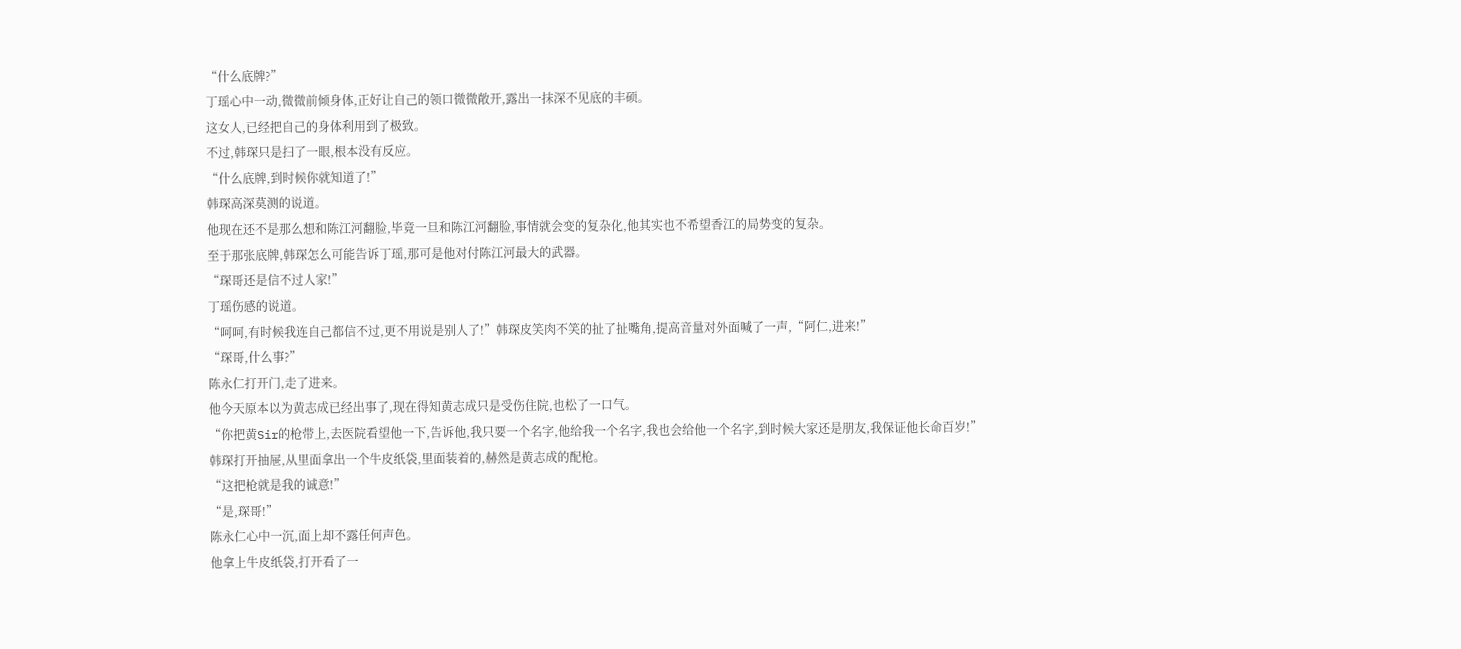“什么底牌?”
丁瑶心中一动,微微前倾身体,正好让自己的领口微微敞开,露出一抹深不见底的丰硕。
这女人,已经把自己的身体利用到了极致。
不过,韩琛只是扫了一眼,根本没有反应。
“什么底牌,到时候你就知道了!”
韩琛高深莫测的说道。
他现在还不是那么想和陈江河翻脸,毕竟一旦和陈江河翻脸,事情就会变的复杂化,他其实也不希望香江的局势变的复杂。
至于那张底牌,韩琛怎么可能告诉丁瑶,那可是他对付陈江河最大的武器。
“琛哥还是信不过人家!”
丁瑶伤感的说道。
“呵呵,有时候我连自己都信不过,更不用说是别人了!”韩琛皮笑肉不笑的扯了扯嘴角,提高音量对外面喊了一声,“阿仁,进来!”
“琛哥,什么事?”
陈永仁打开门,走了进来。
他今天原本以为黄志成已经出事了,现在得知黄志成只是受伤住院,也松了一口气。
“你把黄Sir的枪带上,去医院看望他一下,告诉他,我只要一个名字,他给我一个名字,我也会给他一个名字,到时候大家还是朋友,我保证他长命百岁!”
韩琛打开抽屉,从里面拿出一个牛皮纸袋,里面装着的,赫然是黄志成的配枪。
“这把枪就是我的诚意!”
“是,琛哥!”
陈永仁心中一沉,面上却不露任何声色。
他拿上牛皮纸袋,打开看了一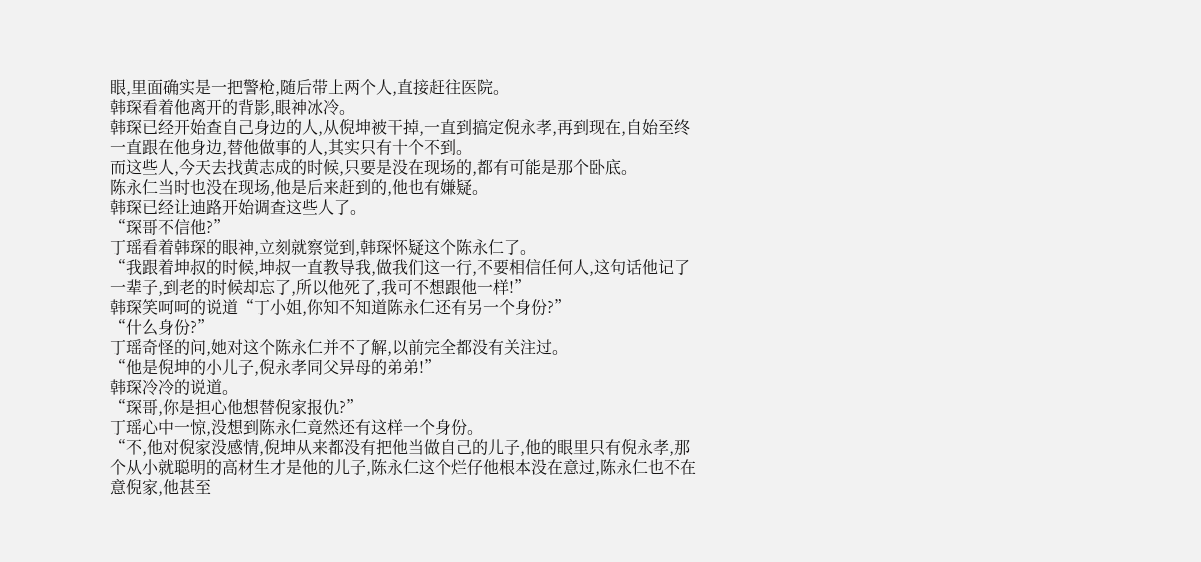眼,里面确实是一把警枪,随后带上两个人,直接赶往医院。
韩琛看着他离开的背影,眼神冰冷。
韩琛已经开始查自己身边的人,从倪坤被干掉,一直到搞定倪永孝,再到现在,自始至终一直跟在他身边,替他做事的人,其实只有十个不到。
而这些人,今天去找黄志成的时候,只要是没在现场的,都有可能是那个卧底。
陈永仁当时也没在现场,他是后来赶到的,他也有嫌疑。
韩琛已经让迪路开始调查这些人了。
“琛哥不信他?”
丁瑶看着韩琛的眼神,立刻就察觉到,韩琛怀疑这个陈永仁了。
“我跟着坤叔的时候,坤叔一直教导我,做我们这一行,不要相信任何人,这句话他记了一辈子,到老的时候却忘了,所以他死了,我可不想跟他一样!”
韩琛笑呵呵的说道“丁小姐,你知不知道陈永仁还有另一个身份?”
“什么身份?”
丁瑶奇怪的问,她对这个陈永仁并不了解,以前完全都没有关注过。
“他是倪坤的小儿子,倪永孝同父异母的弟弟!”
韩琛冷冷的说道。
“琛哥,你是担心他想替倪家报仇?”
丁瑶心中一惊,没想到陈永仁竟然还有这样一个身份。
“不,他对倪家没感情,倪坤从来都没有把他当做自己的儿子,他的眼里只有倪永孝,那个从小就聪明的高材生才是他的儿子,陈永仁这个烂仔他根本没在意过,陈永仁也不在意倪家,他甚至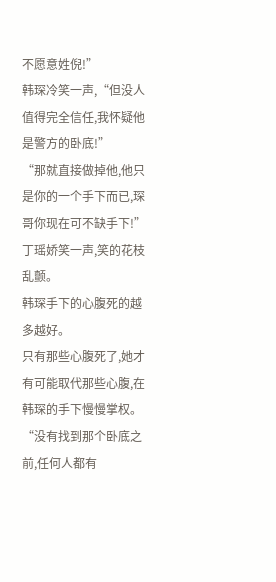不愿意姓倪!”
韩琛冷笑一声,“但没人值得完全信任,我怀疑他是警方的卧底!”
“那就直接做掉他,他只是你的一个手下而已,琛哥你现在可不缺手下!”丁瑶娇笑一声,笑的花枝乱颤。
韩琛手下的心腹死的越多越好。
只有那些心腹死了,她才有可能取代那些心腹,在韩琛的手下慢慢掌权。
“没有找到那个卧底之前,任何人都有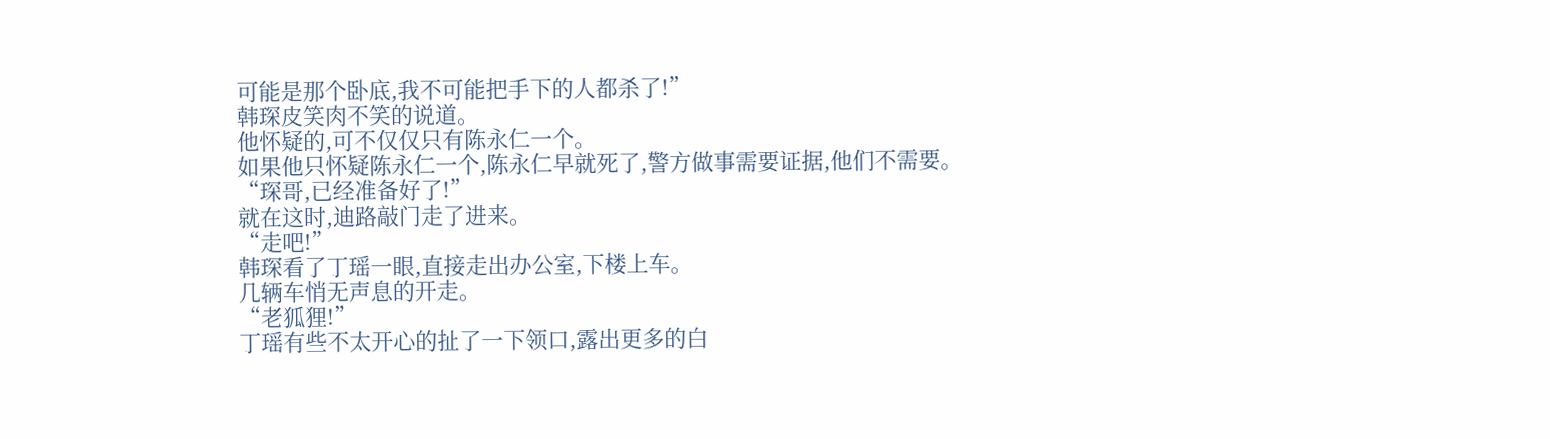可能是那个卧底,我不可能把手下的人都杀了!”
韩琛皮笑肉不笑的说道。
他怀疑的,可不仅仅只有陈永仁一个。
如果他只怀疑陈永仁一个,陈永仁早就死了,警方做事需要证据,他们不需要。
“琛哥,已经准备好了!”
就在这时,迪路敲门走了进来。
“走吧!”
韩琛看了丁瑶一眼,直接走出办公室,下楼上车。
几辆车悄无声息的开走。
“老狐狸!”
丁瑶有些不太开心的扯了一下领口,露出更多的白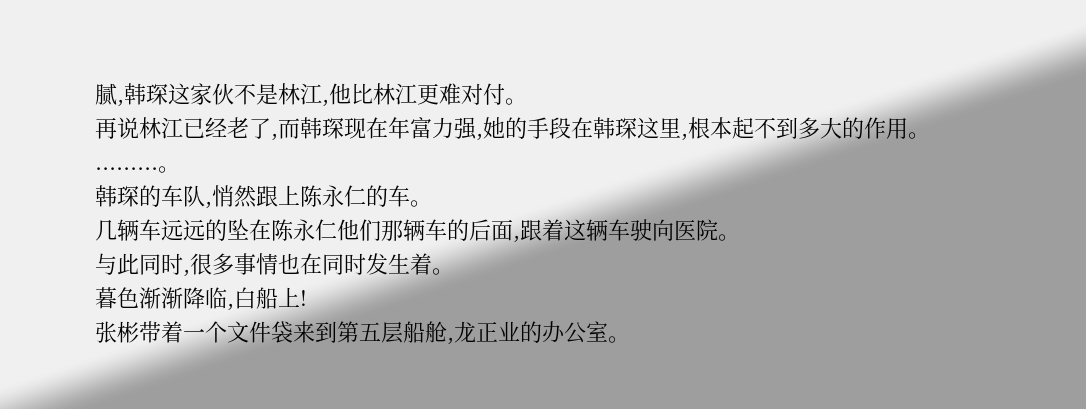腻,韩琛这家伙不是林江,他比林江更难对付。
再说林江已经老了,而韩琛现在年富力强,她的手段在韩琛这里,根本起不到多大的作用。
.........。
韩琛的车队,悄然跟上陈永仁的车。
几辆车远远的坠在陈永仁他们那辆车的后面,跟着这辆车驶向医院。
与此同时,很多事情也在同时发生着。
暮色渐渐降临,白船上!
张彬带着一个文件袋来到第五层船舱,龙正业的办公室。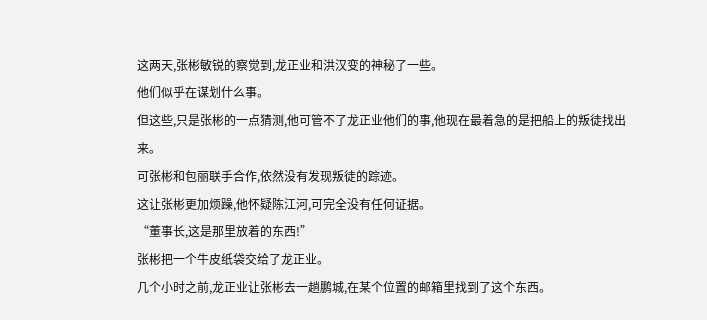这两天,张彬敏锐的察觉到,龙正业和洪汉变的神秘了一些。
他们似乎在谋划什么事。
但这些,只是张彬的一点猜测,他可管不了龙正业他们的事,他现在最着急的是把船上的叛徒找出来。
可张彬和包丽联手合作,依然没有发现叛徒的踪迹。
这让张彬更加烦躁,他怀疑陈江河,可完全没有任何证据。
“董事长,这是那里放着的东西!”
张彬把一个牛皮纸袋交给了龙正业。
几个小时之前,龙正业让张彬去一趟鹏城,在某个位置的邮箱里找到了这个东西。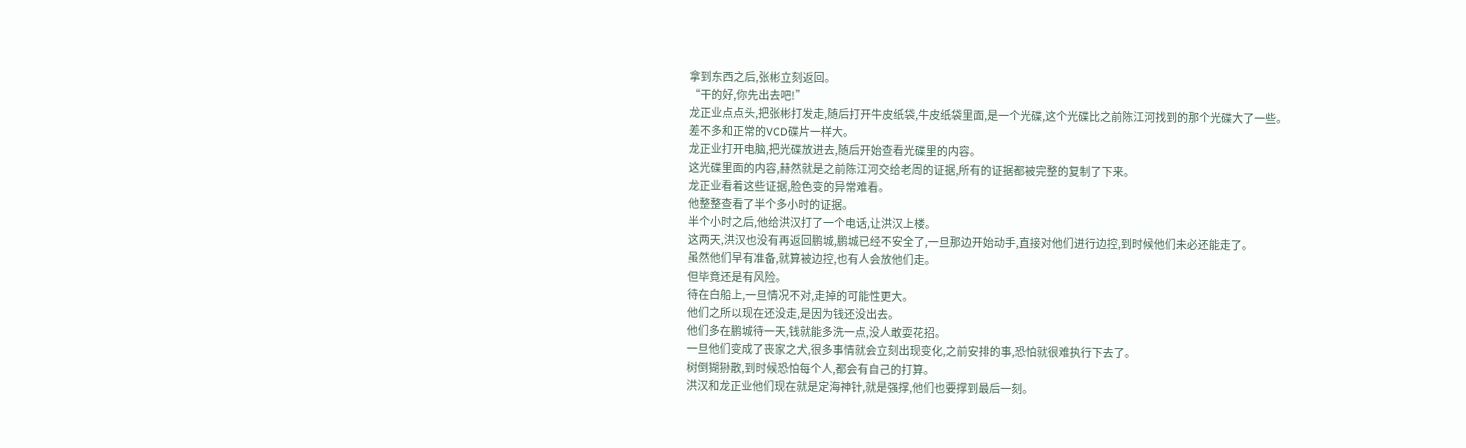拿到东西之后,张彬立刻返回。
“干的好,你先出去吧!”
龙正业点点头,把张彬打发走,随后打开牛皮纸袋,牛皮纸袋里面,是一个光碟,这个光碟比之前陈江河找到的那个光碟大了一些。
差不多和正常的VCD碟片一样大。
龙正业打开电脑,把光碟放进去,随后开始查看光碟里的内容。
这光碟里面的内容,赫然就是之前陈江河交给老周的证据,所有的证据都被完整的复制了下来。
龙正业看着这些证据,脸色变的异常难看。
他整整查看了半个多小时的证据。
半个小时之后,他给洪汉打了一个电话,让洪汉上楼。
这两天,洪汉也没有再返回鹏城,鹏城已经不安全了,一旦那边开始动手,直接对他们进行边控,到时候他们未必还能走了。
虽然他们早有准备,就算被边控,也有人会放他们走。
但毕竟还是有风险。
待在白船上,一旦情况不对,走掉的可能性更大。
他们之所以现在还没走,是因为钱还没出去。
他们多在鹏城待一天,钱就能多洗一点,没人敢耍花招。
一旦他们变成了丧家之犬,很多事情就会立刻出现变化,之前安排的事,恐怕就很难执行下去了。
树倒猢狲散,到时候恐怕每个人,都会有自己的打算。
洪汉和龙正业他们现在就是定海神针,就是强撑,他们也要撑到最后一刻。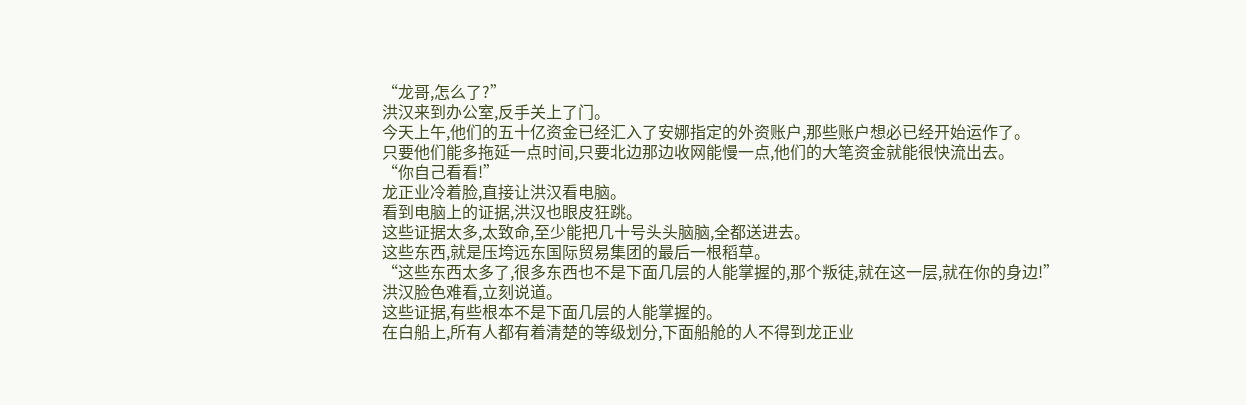“龙哥,怎么了?”
洪汉来到办公室,反手关上了门。
今天上午,他们的五十亿资金已经汇入了安娜指定的外资账户,那些账户想必已经开始运作了。
只要他们能多拖延一点时间,只要北边那边收网能慢一点,他们的大笔资金就能很快流出去。
“你自己看看!”
龙正业冷着脸,直接让洪汉看电脑。
看到电脑上的证据,洪汉也眼皮狂跳。
这些证据太多,太致命,至少能把几十号头头脑脑,全都送进去。
这些东西,就是压垮远东国际贸易集团的最后一根稻草。
“这些东西太多了,很多东西也不是下面几层的人能掌握的,那个叛徒,就在这一层,就在你的身边!”
洪汉脸色难看,立刻说道。
这些证据,有些根本不是下面几层的人能掌握的。
在白船上,所有人都有着清楚的等级划分,下面船舱的人不得到龙正业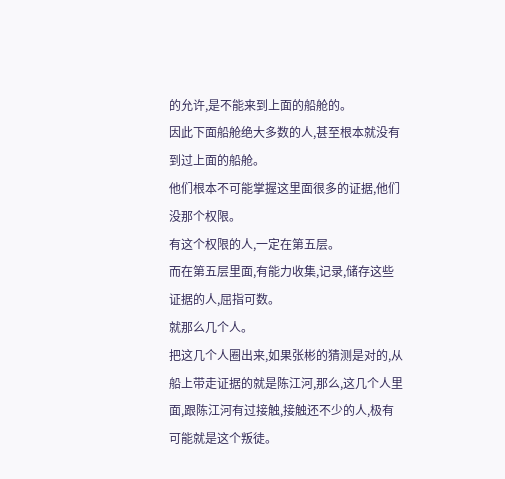的允许,是不能来到上面的船舱的。
因此下面船舱绝大多数的人,甚至根本就没有到过上面的船舱。
他们根本不可能掌握这里面很多的证据,他们没那个权限。
有这个权限的人,一定在第五层。
而在第五层里面,有能力收集,记录,储存这些证据的人,屈指可数。
就那么几个人。
把这几个人圈出来,如果张彬的猜测是对的,从船上带走证据的就是陈江河,那么,这几个人里面,跟陈江河有过接触,接触还不少的人,极有可能就是这个叛徒。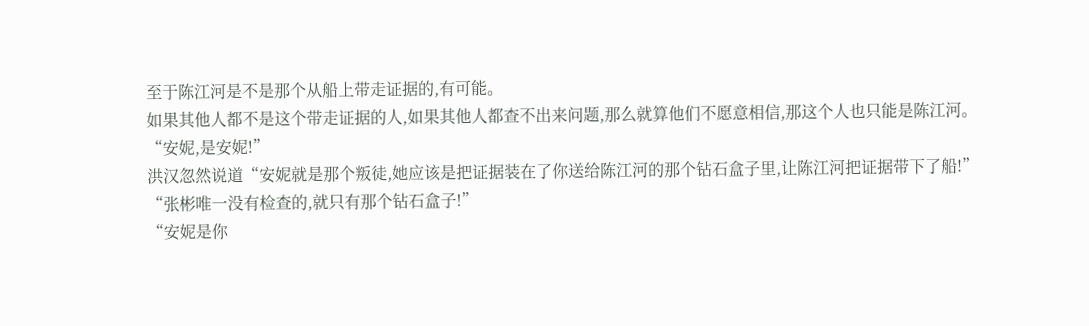至于陈江河是不是那个从船上带走证据的,有可能。
如果其他人都不是这个带走证据的人,如果其他人都查不出来问题,那么就算他们不愿意相信,那这个人也只能是陈江河。
“安妮,是安妮!”
洪汉忽然说道“安妮就是那个叛徒,她应该是把证据装在了你送给陈江河的那个钻石盒子里,让陈江河把证据带下了船!”
“张彬唯一没有检查的,就只有那个钻石盒子!”
“安妮是你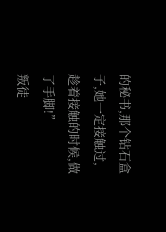的秘书,那个钻石盒子,她一定接触过,趁着接触的时候,做了手脚!”
叛徒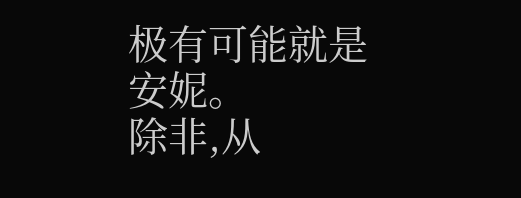极有可能就是安妮。
除非,从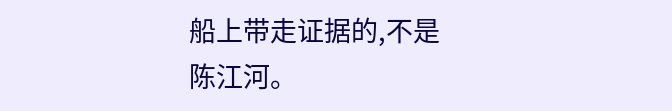船上带走证据的,不是陈江河。